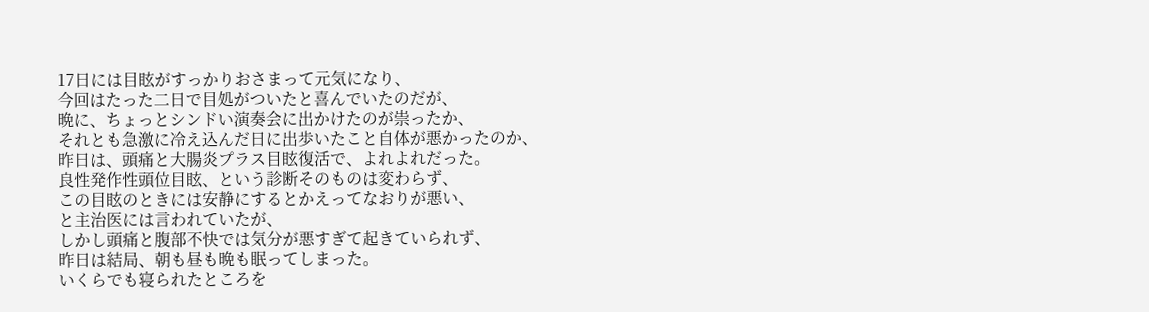17日には目眩がすっかりおさまって元気になり、
今回はたった二日で目処がついたと喜んでいたのだが、
晩に、ちょっとシンドい演奏会に出かけたのが祟ったか、
それとも急激に冷え込んだ日に出歩いたこと自体が悪かったのか、
昨日は、頭痛と大腸炎プラス目眩復活で、よれよれだった。
良性発作性頭位目眩、という診断そのものは変わらず、
この目眩のときには安静にするとかえってなおりが悪い、
と主治医には言われていたが、
しかし頭痛と腹部不快では気分が悪すぎて起きていられず、
昨日は結局、朝も昼も晩も眠ってしまった。
いくらでも寝られたところを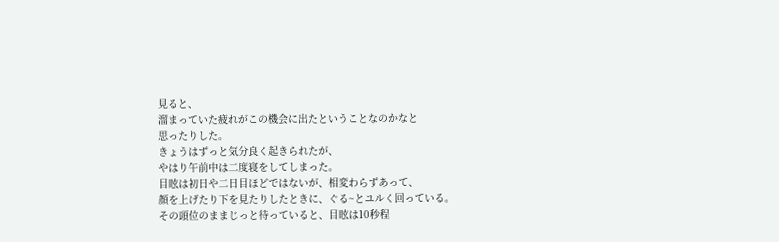見ると、
溜まっていた疲れがこの機会に出たということなのかなと
思ったりした。
きょうはずっと気分良く起きられたが、
やはり午前中は二度寝をしてしまった。
目眩は初日や二日目ほどではないが、相変わらずあって、
顔を上げたり下を見たりしたときに、ぐる~とユルく回っている。
その頭位のままじっと待っていると、目眩は10秒程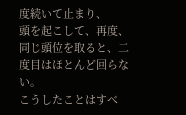度続いて止まり、
頭を起こして、再度、同じ頭位を取ると、二度目はほとんど回らない。
こうしたことはすべ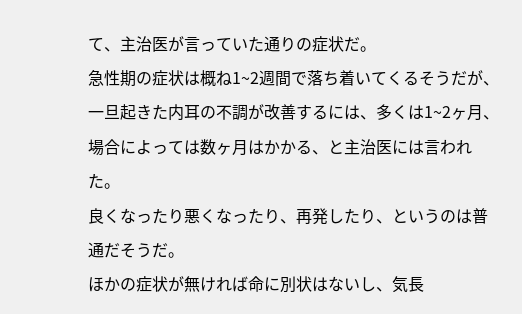て、主治医が言っていた通りの症状だ。
急性期の症状は概ね1~2週間で落ち着いてくるそうだが、
一旦起きた内耳の不調が改善するには、多くは1~2ヶ月、
場合によっては数ヶ月はかかる、と主治医には言われた。
良くなったり悪くなったり、再発したり、というのは普通だそうだ。
ほかの症状が無ければ命に別状はないし、気長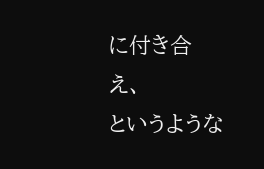に付き合え、
というような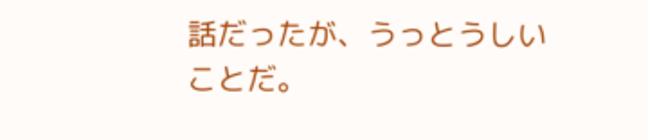話だったが、うっとうしいことだ。